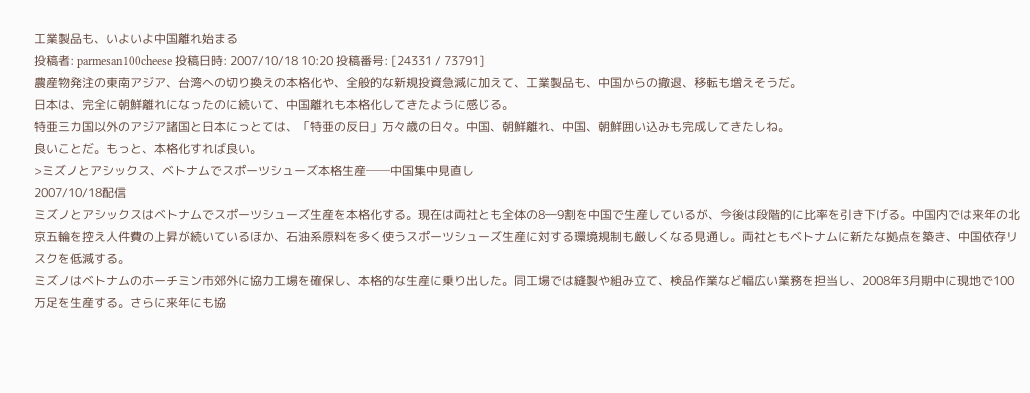工業製品も、いよいよ中国離れ始まる
投稿者: parmesan100cheese 投稿日時: 2007/10/18 10:20 投稿番号: [24331 / 73791]
農産物発注の東南アジア、台湾への切り換えの本格化や、全般的な新規投資急減に加えて、工業製品も、中国からの撤退、移転も増えそうだ。
日本は、完全に朝鮮離れになったのに続いて、中国離れも本格化してきたように感じる。
特亜三カ国以外のアジア諸国と日本にっとては、「特亜の反日」万々歳の日々。中国、朝鮮離れ、中国、朝鮮囲い込みも完成してきたしね。
良いことだ。もっと、本格化すれば良い。
>ミズノとアシックス、ベトナムでスポーツシューズ本格生産──中国集中見直し
2007/10/18配信
ミズノとアシックスはベトナムでスポーツシューズ生産を本格化する。現在は両社とも全体の8―9割を中国で生産しているが、今後は段階的に比率を引き下げる。中国内では来年の北京五輪を控え人件費の上昇が続いているほか、石油系原料を多く使うスポーツシューズ生産に対する環境規制も厳しくなる見通し。両社ともベトナムに新たな拠点を築き、中国依存リスクを低減する。
ミズノはベトナムのホーチミン市郊外に協力工場を確保し、本格的な生産に乗り出した。同工場では縫製や組み立て、検品作業など幅広い業務を担当し、2008年3月期中に現地で100万足を生産する。さらに来年にも協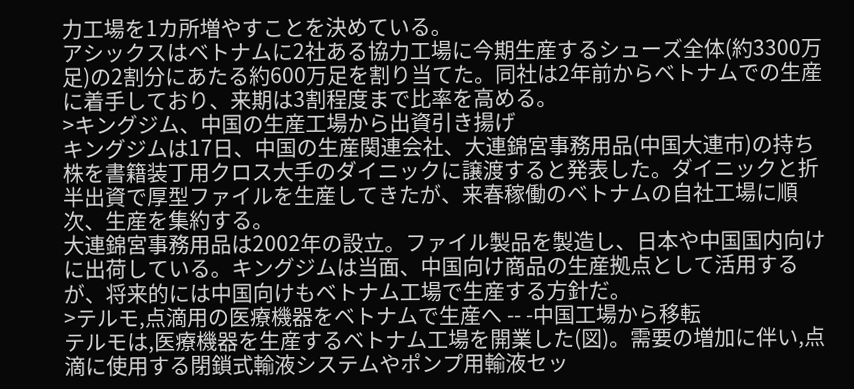力工場を1カ所増やすことを決めている。
アシックスはベトナムに2社ある協力工場に今期生産するシューズ全体(約3300万足)の2割分にあたる約600万足を割り当てた。同社は2年前からベトナムでの生産に着手しており、来期は3割程度まで比率を高める。
>キングジム、中国の生産工場から出資引き揚げ
キングジムは17日、中国の生産関連会社、大連錦宮事務用品(中国大連市)の持ち株を書籍装丁用クロス大手のダイニックに譲渡すると発表した。ダイニックと折半出資で厚型ファイルを生産してきたが、来春稼働のベトナムの自社工場に順次、生産を集約する。
大連錦宮事務用品は2002年の設立。ファイル製品を製造し、日本や中国国内向けに出荷している。キングジムは当面、中国向け商品の生産拠点として活用するが、将来的には中国向けもベトナム工場で生産する方針だ。
>テルモ,点滴用の医療機器をベトナムで生産へ -- -中国工場から移転
テルモは,医療機器を生産するベトナム工場を開業した(図)。需要の増加に伴い,点滴に使用する閉鎖式輸液システムやポンプ用輸液セッ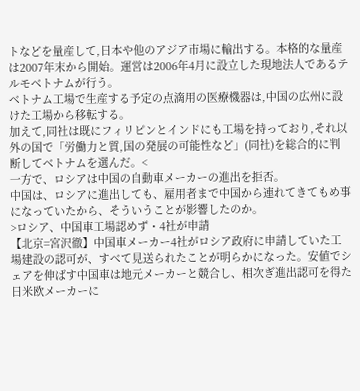トなどを量産して,日本や他のアジア市場に輸出する。本格的な量産は2007年末から開始。運営は2006年4月に設立した現地法人であるテルモベトナムが行う。
ベトナム工場で生産する予定の点滴用の医療機器は,中国の広州に設けた工場から移転する。
加えて,同社は既にフィリピンとインドにも工場を持っており,それ以外の国で「労働力と質,国の発展の可能性など」(同社)を総合的に判断してベトナムを選んだ。<
一方で、ロシアは中国の自動車メーカーの進出を拒否。
中国は、ロシアに進出しても、雇用者まで中国から連れてきてもめ事になっていたから、そういうことが影響したのか。
>ロシア、中国車工場認めず・4社が申請
【北京=宮沢徹】中国車メーカー4社がロシア政府に申請していた工場建設の認可が、すべて見送られたことが明らかになった。安値でシェアを伸ばす中国車は地元メーカーと競合し、相次ぎ進出認可を得た日米欧メーカーに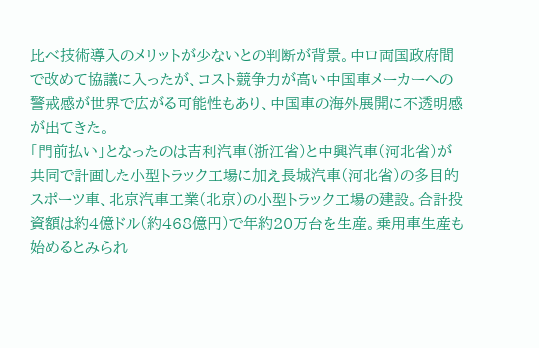比べ技術導入のメリットが少ないとの判断が背景。中ロ両国政府間で改めて協議に入ったが、コスト競争力が高い中国車メーカーへの警戒感が世界で広がる可能性もあり、中国車の海外展開に不透明感が出てきた。
「門前払い」となったのは吉利汽車(浙江省)と中興汽車(河北省)が共同で計画した小型トラック工場に加え長城汽車(河北省)の多目的スポーツ車、北京汽車工業(北京)の小型トラック工場の建設。合計投資額は約4億ドル(約468億円)で年約20万台を生産。乗用車生産も始めるとみられ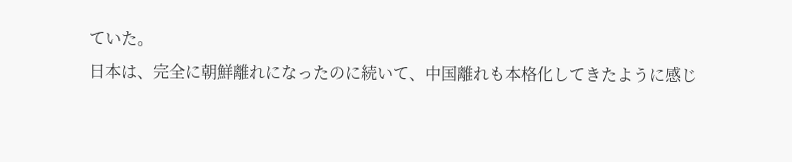ていた。
日本は、完全に朝鮮離れになったのに続いて、中国離れも本格化してきたように感じ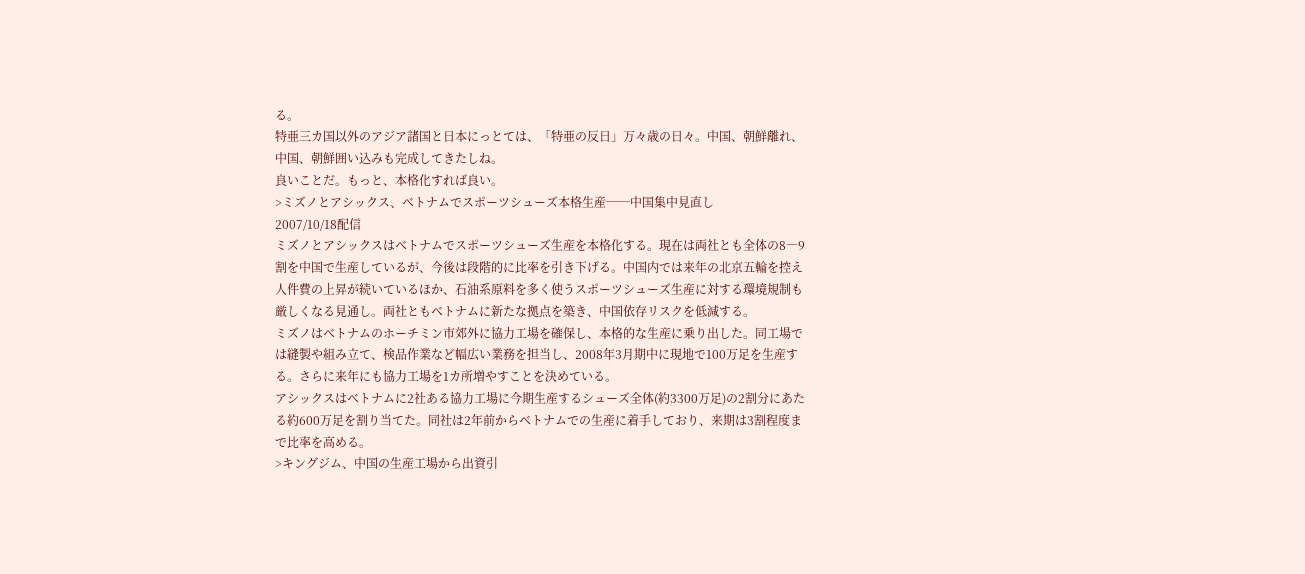る。
特亜三カ国以外のアジア諸国と日本にっとては、「特亜の反日」万々歳の日々。中国、朝鮮離れ、中国、朝鮮囲い込みも完成してきたしね。
良いことだ。もっと、本格化すれば良い。
>ミズノとアシックス、ベトナムでスポーツシューズ本格生産──中国集中見直し
2007/10/18配信
ミズノとアシックスはベトナムでスポーツシューズ生産を本格化する。現在は両社とも全体の8―9割を中国で生産しているが、今後は段階的に比率を引き下げる。中国内では来年の北京五輪を控え人件費の上昇が続いているほか、石油系原料を多く使うスポーツシューズ生産に対する環境規制も厳しくなる見通し。両社ともベトナムに新たな拠点を築き、中国依存リスクを低減する。
ミズノはベトナムのホーチミン市郊外に協力工場を確保し、本格的な生産に乗り出した。同工場では縫製や組み立て、検品作業など幅広い業務を担当し、2008年3月期中に現地で100万足を生産する。さらに来年にも協力工場を1カ所増やすことを決めている。
アシックスはベトナムに2社ある協力工場に今期生産するシューズ全体(約3300万足)の2割分にあたる約600万足を割り当てた。同社は2年前からベトナムでの生産に着手しており、来期は3割程度まで比率を高める。
>キングジム、中国の生産工場から出資引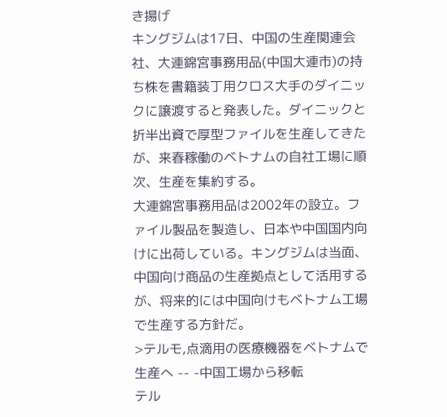き揚げ
キングジムは17日、中国の生産関連会社、大連錦宮事務用品(中国大連市)の持ち株を書籍装丁用クロス大手のダイニックに譲渡すると発表した。ダイニックと折半出資で厚型ファイルを生産してきたが、来春稼働のベトナムの自社工場に順次、生産を集約する。
大連錦宮事務用品は2002年の設立。ファイル製品を製造し、日本や中国国内向けに出荷している。キングジムは当面、中国向け商品の生産拠点として活用するが、将来的には中国向けもベトナム工場で生産する方針だ。
>テルモ,点滴用の医療機器をベトナムで生産へ -- -中国工場から移転
テル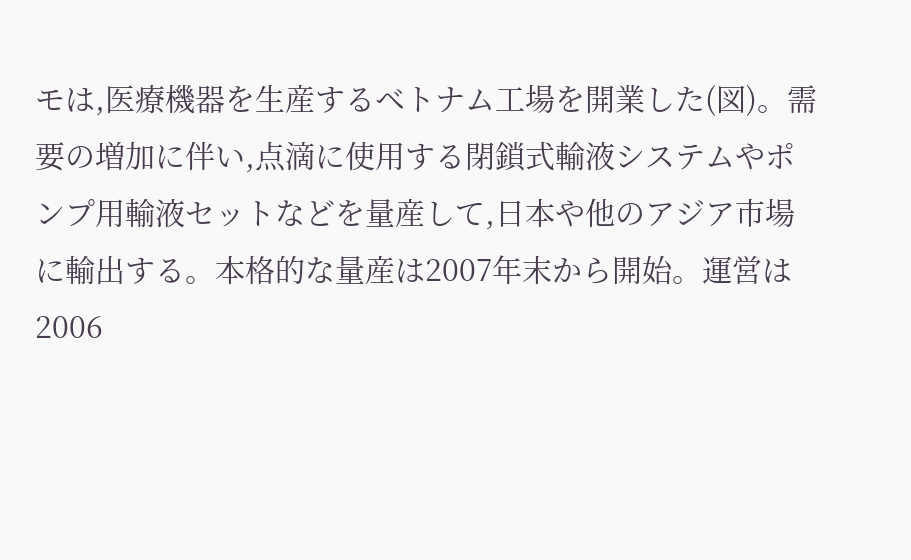モは,医療機器を生産するベトナム工場を開業した(図)。需要の増加に伴い,点滴に使用する閉鎖式輸液システムやポンプ用輸液セットなどを量産して,日本や他のアジア市場に輸出する。本格的な量産は2007年末から開始。運営は2006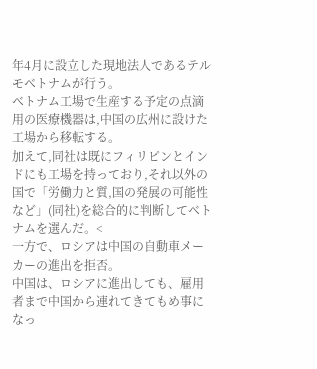年4月に設立した現地法人であるテルモベトナムが行う。
ベトナム工場で生産する予定の点滴用の医療機器は,中国の広州に設けた工場から移転する。
加えて,同社は既にフィリピンとインドにも工場を持っており,それ以外の国で「労働力と質,国の発展の可能性など」(同社)を総合的に判断してベトナムを選んだ。<
一方で、ロシアは中国の自動車メーカーの進出を拒否。
中国は、ロシアに進出しても、雇用者まで中国から連れてきてもめ事になっ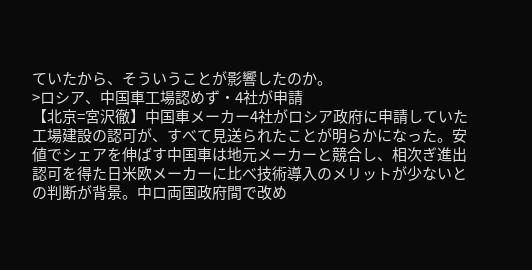ていたから、そういうことが影響したのか。
>ロシア、中国車工場認めず・4社が申請
【北京=宮沢徹】中国車メーカー4社がロシア政府に申請していた工場建設の認可が、すべて見送られたことが明らかになった。安値でシェアを伸ばす中国車は地元メーカーと競合し、相次ぎ進出認可を得た日米欧メーカーに比べ技術導入のメリットが少ないとの判断が背景。中ロ両国政府間で改め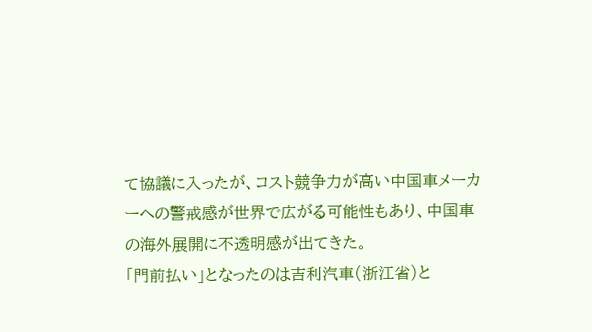て協議に入ったが、コスト競争力が高い中国車メーカーへの警戒感が世界で広がる可能性もあり、中国車の海外展開に不透明感が出てきた。
「門前払い」となったのは吉利汽車(浙江省)と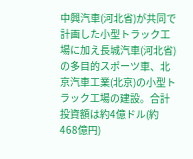中興汽車(河北省)が共同で計画した小型トラック工場に加え長城汽車(河北省)の多目的スポーツ車、北京汽車工業(北京)の小型トラック工場の建設。合計投資額は約4億ドル(約468億円)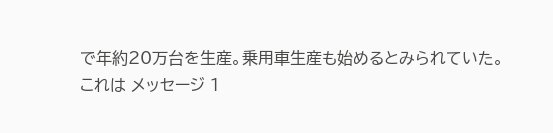で年約20万台を生産。乗用車生産も始めるとみられていた。
これは メッセージ 1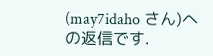(may7idaho さん)への返信です.